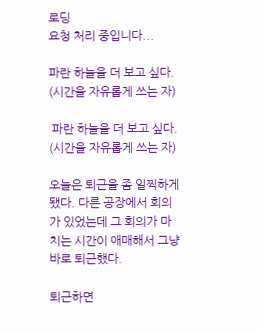로딩
요청 처리 중입니다...

파란 하늘을 더 보고 싶다. (시간을 자유롭게 쓰는 자)

 파란 하늘을 더 보고 싶다. (시간을 자유롭게 쓰는 자)

오늘은 퇴근을 좀 일찍하게 됐다. 다른 공장에서 회의가 있었는데 그 회의가 마치는 시간이 애매해서 그냥 바로 퇴근했다.

퇴근하면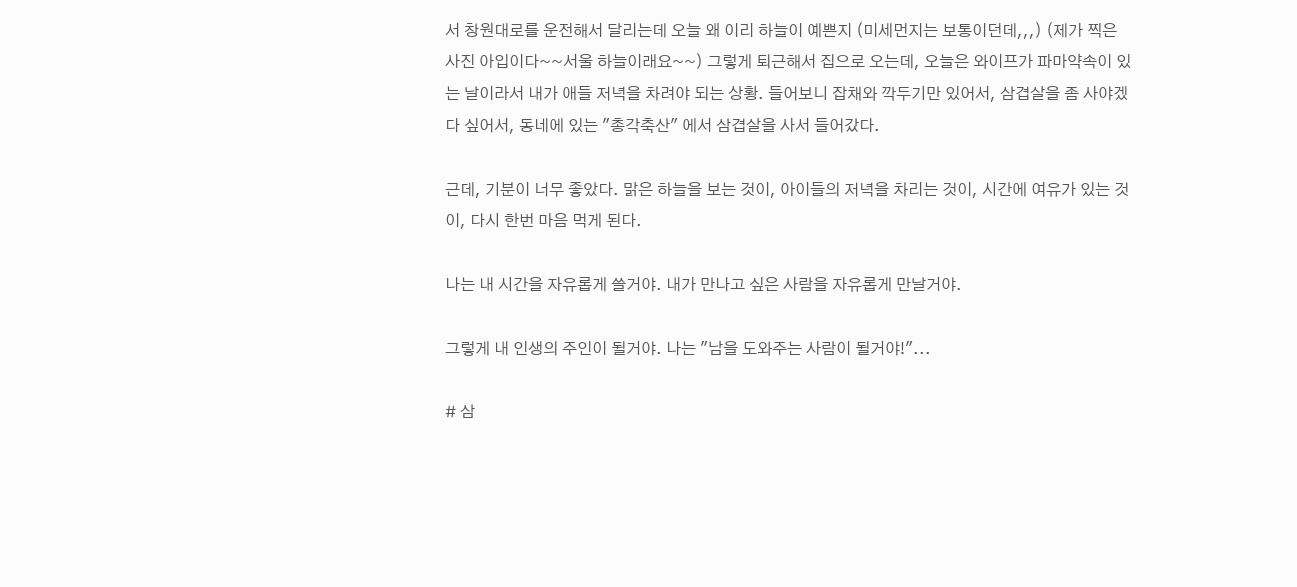서 창원대로를 운전해서 달리는데 오늘 왜 이리 하늘이 예쁜지 (미세먼지는 보통이던데,,,) (제가 찍은 사진 아입이다~~서울 하늘이래요~~) 그렇게 퇴근해서 집으로 오는데, 오늘은 와이프가 파마약속이 있는 날이라서 내가 애들 저녁을 차려야 되는 상황. 들어보니 잡채와 깍두기만 있어서, 삼겹살을 좀 사야겠다 싶어서, 동네에 있는 "총각축산" 에서 삼겹살을 사서 들어갔다.

근데, 기분이 너무 좋았다. 맑은 하늘을 보는 것이, 아이들의 저녁을 차리는 것이, 시간에 여유가 있는 것이, 다시 한번 마음 먹게 된다.

나는 내 시간을 자유롭게 쓸거야. 내가 만나고 싶은 사람을 자유롭게 만날거야.

그렇게 내 인생의 주인이 될거야. 나는 "남을 도와주는 사람이 될거야!"...

# 삼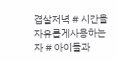겹살저녁 # 시간을자유롭게사용하는자 # 아이들과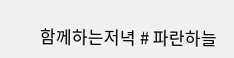함께하는저녁 # 파란하늘